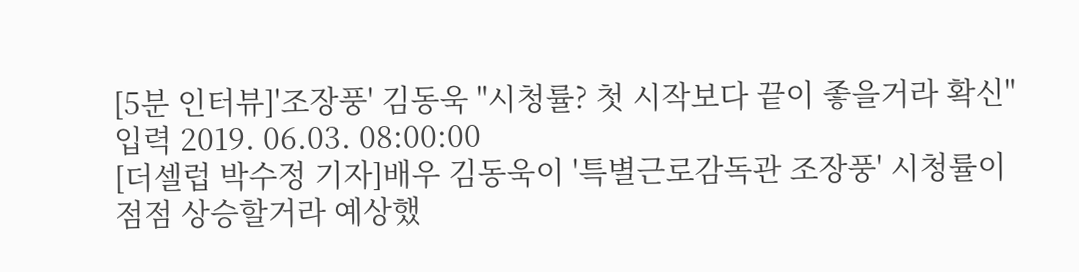[5분 인터뷰]'조장풍' 김동욱 "시청률? 첫 시작보다 끝이 좋을거라 확신"
입력 2019. 06.03. 08:00:00
[더셀럽 박수정 기자]배우 김동욱이 '특별근로감독관 조장풍' 시청률이 점점 상승할거라 예상했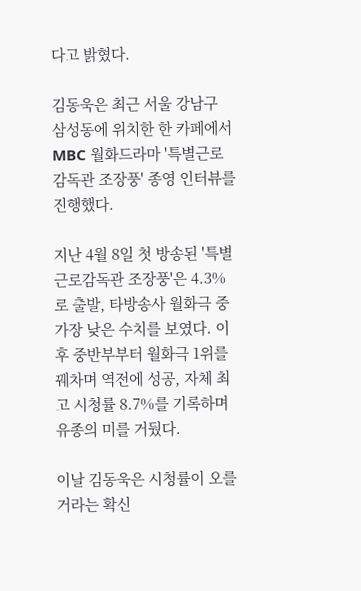다고 밝혔다.

김동욱은 최근 서울 강남구 삼성동에 위치한 한 카페에서 MBC 월화드라마 '특별근로감독관 조장풍' 종영 인터뷰를 진행했다.

지난 4월 8일 첫 방송된 '특별근로감독관 조장풍'은 4.3%로 출발, 타방송사 월화극 중 가장 낮은 수치를 보였다. 이후 중반부부터 월화극 1위를 꿰차며 역전에 성공, 자체 최고 시청률 8.7%를 기록하며 유종의 미를 거뒀다.

이날 김동욱은 시청률이 오를 거라는 확신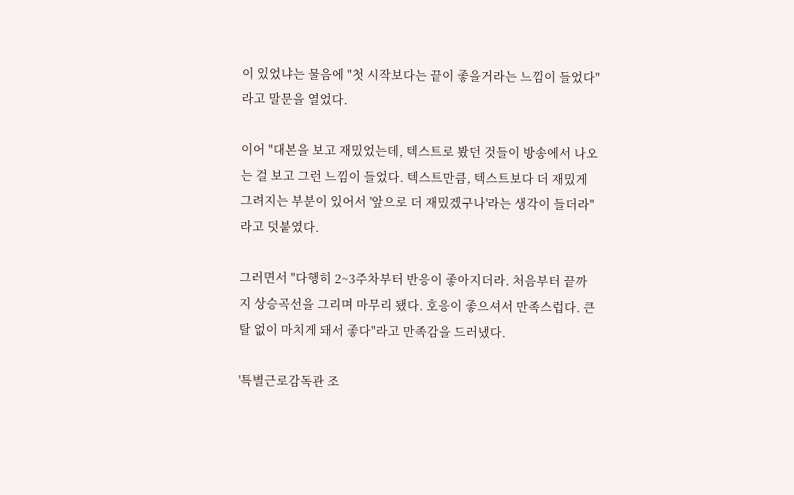이 있었냐는 물음에 "첫 시작보다는 끝이 좋을거라는 느낌이 들었다"라고 말문을 열었다.

이어 "대본을 보고 재밌었는데, 텍스트로 봤던 것들이 방송에서 나오는 걸 보고 그런 느낌이 들었다. 텍스트만큼, 텍스트보다 더 재밌게 그려지는 부분이 있어서 '앞으로 더 재밌겠구나'라는 생각이 들더라"라고 덧붙였다.

그러면서 "다행히 2~3주차부터 반응이 좋아지더라. 처음부터 끝까지 상승곡선을 그리며 마무리 됐다. 호응이 좋으셔서 만족스럽다. 큰 탈 없이 마치게 돼서 좋다"라고 만족감을 드러냈다.

'특별근로감독관 조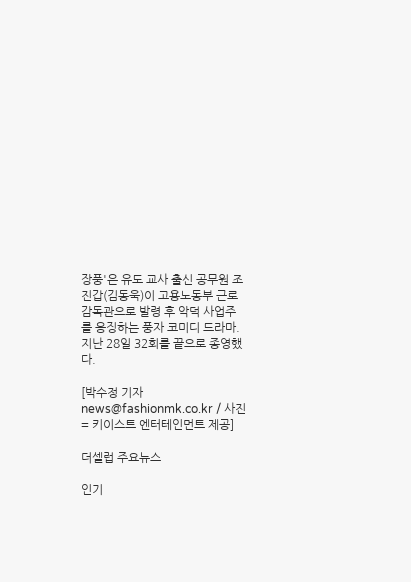장풍'은 유도 교사 출신 공무원 조진갑(김동욱)이 고용노동부 근로감독관으로 발령 후 악덕 사업주를 응징하는 풍자 코미디 드라마. 지난 28일 32회를 끝으로 종영했다.

[박수정 기자 news@fashionmk.co.kr / 사진= 키이스트 엔터테인먼트 제공]

더셀럽 주요뉴스

인기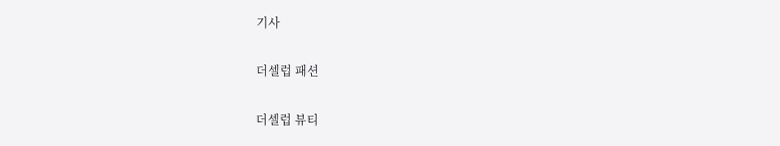기사

더셀럽 패션

더셀럽 뷰티